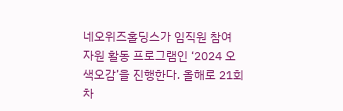네오위즈홀딩스가 임직원 참여 자원 활동 프로그램인 ‘2024 오색오감’을 진행한다. 올해로 21회차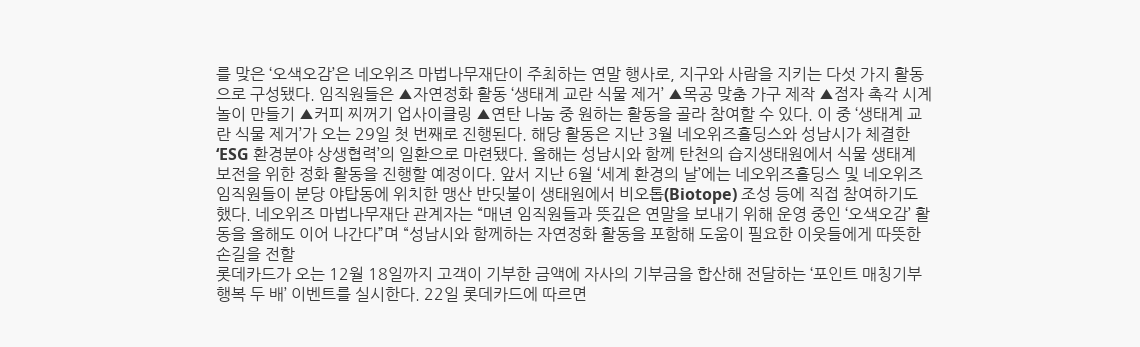를 맞은 ‘오색오감’은 네오위즈 마법나무재단이 주최하는 연말 행사로, 지구와 사람을 지키는 다섯 가지 활동으로 구성됐다. 임직원들은 ▲자연정화 활동 ‘생태계 교란 식물 제거’ ▲목공 맞춤 가구 제작 ▲점자 촉각 시계놀이 만들기 ▲커피 찌꺼기 업사이클링 ▲연탄 나눔 중 원하는 활동을 골라 참여할 수 있다. 이 중 ‘생태계 교란 식물 제거’가 오는 29일 첫 번째로 진행된다. 해당 활동은 지난 3월 네오위즈홀딩스와 성남시가 체결한 ‘ESG 환경분야 상생협력’의 일환으로 마련됐다. 올해는 성남시와 함께 탄천의 습지생태원에서 식물 생태계 보전을 위한 정화 활동을 진행할 예정이다. 앞서 지난 6월 ‘세계 환경의 날’에는 네오위즈홀딩스 및 네오위즈 임직원들이 분당 야탑동에 위치한 맹산 반딧불이 생태원에서 비오톱(Biotope) 조성 등에 직접 참여하기도 했다. 네오위즈 마법나무재단 관계자는 “매년 임직원들과 뜻깊은 연말을 보내기 위해 운영 중인 ‘오색오감’ 활동을 올해도 이어 나간다”며 “성남시와 함께하는 자연정화 활동을 포함해 도움이 필요한 이웃들에게 따뜻한 손길을 전할
롯데카드가 오는 12월 18일까지 고객이 기부한 금액에 자사의 기부금을 합산해 전달하는 ‘포인트 매칭기부 행복 두 배’ 이벤트를 실시한다. 22일 롯데카드에 따르면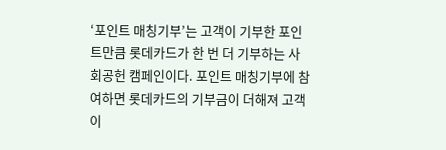‘포인트 매칭기부’는 고객이 기부한 포인트만큼 롯데카드가 한 번 더 기부하는 사회공헌 캠페인이다. 포인트 매칭기부에 참여하면 롯데카드의 기부금이 더해져 고객 이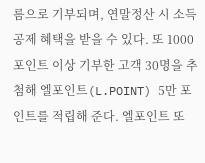름으로 기부되며, 연말정산 시 소득공제 혜택을 받을 수 있다. 또 1000 포인트 이상 기부한 고객 30명을 추첨해 엘포인트(L.POINT) 5만 포인트를 적립해 준다. 엘포인트 또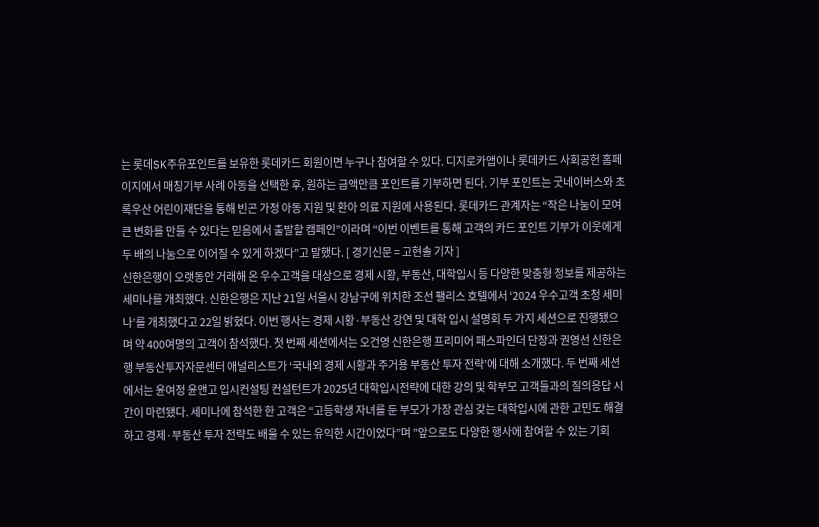는 롯데SK주유포인트를 보유한 롯데카드 회원이면 누구나 참여할 수 있다. 디지로카앱이나 롯데카드 사회공헌 홈페이지에서 매칭기부 사례 아동을 선택한 후, 원하는 금액만큼 포인트를 기부하면 된다. 기부 포인트는 굿네이버스와 초록우산 어린이재단을 통해 빈곤 가정 아동 지원 및 환아 의료 지원에 사용된다. 롯데카드 관계자는 “작은 나눔이 모여 큰 변화를 만들 수 있다는 믿음에서 출발할 캠페인”이라며 “이번 이벤트를 통해 고객의 카드 포인트 기부가 이웃에게 두 배의 나눔으로 이어질 수 있게 하겠다”고 말했다. [ 경기신문 = 고현솔 기자 ]
신한은행이 오랫동안 거래해 온 우수고객을 대상으로 경제 시황, 부동산, 대학입시 등 다양한 맞춤형 정보를 제공하는 세미나를 개최했다. 신한은행은 지난 21일 서울시 강남구에 위치한 조선 팰리스 호텔에서 ‘2024 우수고객 초청 세미나’를 개최했다고 22일 밝혔다. 이번 행사는 경제 시황·부동산 강연 및 대학 입시 설명회 두 가지 세션으로 진행됐으며 약 400여명의 고객이 참석했다. 첫 번째 세션에서는 오건영 신한은행 프리미어 패스파인더 단장과 권영선 신한은행 부동산투자자문센터 애널리스트가 ‘국내외 경제 시황과 주거용 부동산 투자 전략’에 대해 소개했다. 두 번째 세션에서는 윤여정 윤앤고 입시컨설팅 컨설턴트가 2025년 대학입시전략에 대한 강의 및 학부모 고객들과의 질의응답 시간이 마련됐다. 세미나에 참석한 한 고객은 “고등학생 자녀를 둔 부모가 가장 관심 갖는 대학입시에 관한 고민도 해결하고 경제·부동산 투자 전략도 배울 수 있는 유익한 시간이었다”며 ”앞으로도 다양한 행사에 참여할 수 있는 기회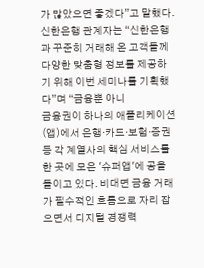가 많았으면 좋겠다”고 말했다. 신한은행 관계자는 “신한은행과 꾸준히 거래해 온 고객들께 다양한 맞춤형 정보를 제공하기 위해 이번 세미나를 기획했다”며 “금융뿐 아니
금융권이 하나의 애플리케이션(앱)에서 은행·카드·보험·증권 등 각 계열사의 핵심 서비스를 한 곳에 모은 '슈퍼앱'에 공을 들이고 있다. 비대면 금융 거래가 필수적인 흐름으로 자리 잡으면서 디지털 경쟁력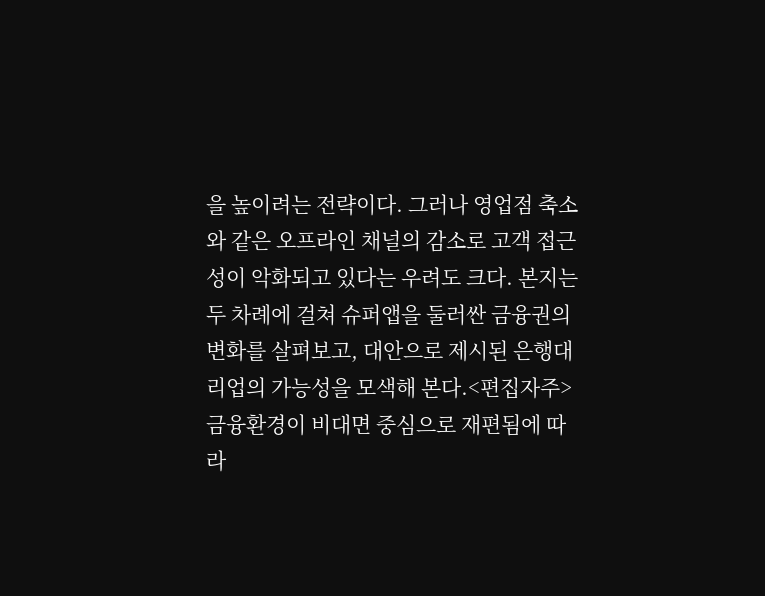을 높이려는 전략이다. 그러나 영업점 축소와 같은 오프라인 채널의 감소로 고객 접근성이 악화되고 있다는 우려도 크다. 본지는 두 차례에 걸쳐 슈퍼앱을 둘러싼 금융권의 변화를 살펴보고, 대안으로 제시된 은행대리업의 가능성을 모색해 본다.<편집자주> 금융환경이 비대면 중심으로 재편됨에 따라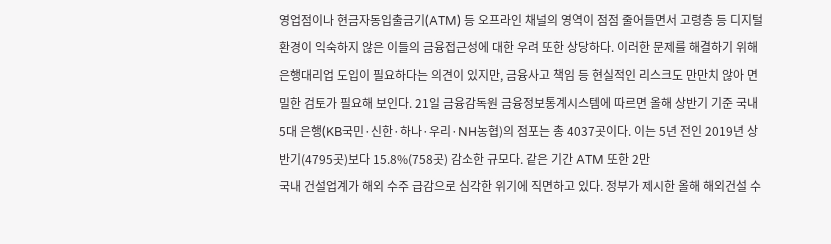영업점이나 현금자동입출금기(ATM) 등 오프라인 채널의 영역이 점점 줄어들면서 고령층 등 디지털 환경이 익숙하지 않은 이들의 금융접근성에 대한 우려 또한 상당하다. 이러한 문제를 해결하기 위해 은행대리업 도입이 필요하다는 의견이 있지만, 금융사고 책임 등 현실적인 리스크도 만만치 않아 면밀한 검토가 필요해 보인다. 21일 금융감독원 금융정보통계시스템에 따르면 올해 상반기 기준 국내 5대 은행(KB국민·신한·하나·우리·NH농협)의 점포는 총 4037곳이다. 이는 5년 전인 2019년 상반기(4795곳)보다 15.8%(758곳) 감소한 규모다. 같은 기간 ATM 또한 2만
국내 건설업계가 해외 수주 급감으로 심각한 위기에 직면하고 있다. 정부가 제시한 올해 해외건설 수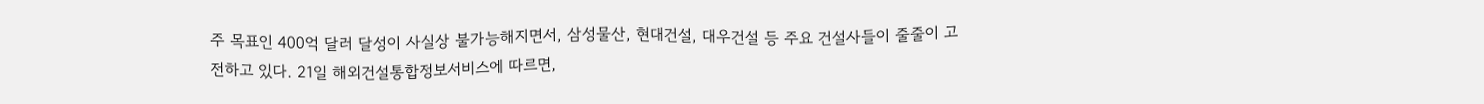주 목표인 400억 달러 달성이 사실상 불가능해지면서, 삼성물산, 현대건설, 대우건설 등 주요 건설사들이 줄줄이 고전하고 있다. 21일 해외건설통합정보서비스에 따르면,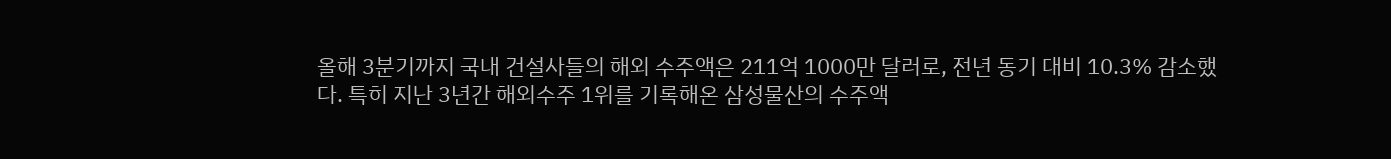올해 3분기까지 국내 건설사들의 해외 수주액은 211억 1000만 달러로, 전년 동기 대비 10.3% 감소했다. 특히 지난 3년간 해외수주 1위를 기록해온 삼성물산의 수주액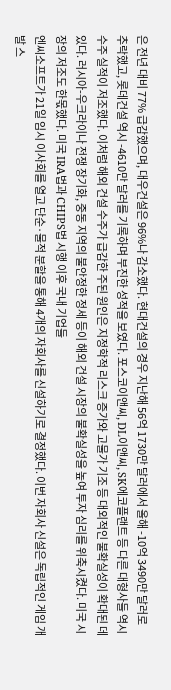은 전년 대비 77% 급감했으며, 대우건설은 96%나 감소했다. 현대건설의 경우 지난해 56억 1730만 달러에서 올해 -10억 3490만 달러로 추락했고, 롯데건설 역시 -4610만 달러를 기록하며 부진한 성적을 보였다. 포스코이앤씨, DL이앤씨, SK에코플랜트 등 다른 대형사들 역시 수주 실적이 저조했다. 이처럼 해외 건설 수주가 급감한 주된 원인은 지정학적 리스크 증가와 고물가 기조 등 대외적인 불확실성이 확대된 데 있다. 러시아-우크라이나 전쟁 장기화, 중동 지역의 불안정한 정세 등이 해외 건설 시장의 불확실성을 높여 투자 심리를 위축시켰다. 미국 시장의 저조도 한몫했다. 미국 IRA법과 CHIPS법 시행 이후 국내 기업들
엔씨소프트가 21일 임시 이사회를 열고 단순·물적 분할을 통해 4개의 자회사를 신설하기로 결정했다. 이번 자회사 신설은 독립적인 게임 개발 스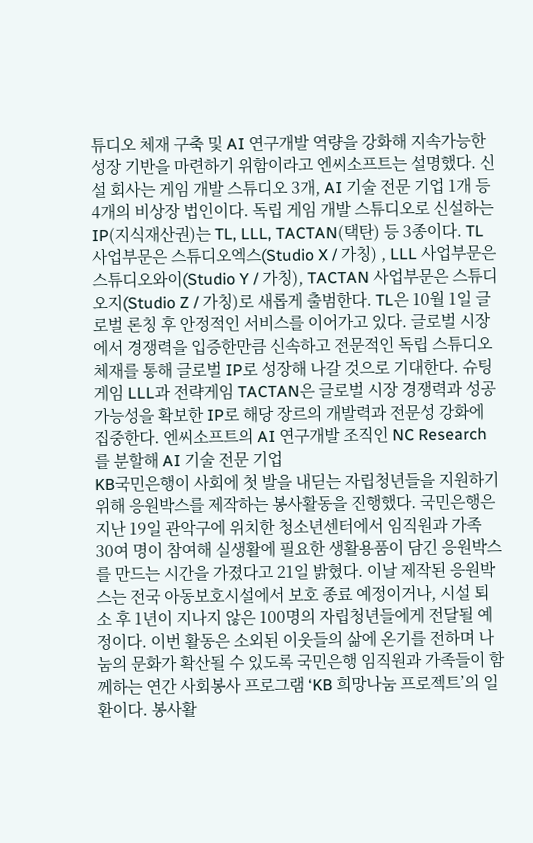튜디오 체재 구축 및 AI 연구개발 역량을 강화해 지속가능한 성장 기반을 마련하기 위함이라고 엔씨소프트는 설명했다. 신설 회사는 게임 개발 스튜디오 3개, AI 기술 전문 기업 1개 등 4개의 비상장 법인이다. 독립 게임 개발 스튜디오로 신설하는 IP(지식재산권)는 TL, LLL, TACTAN(택탄) 등 3종이다. TL 사업부문은 스튜디오엑스(Studio X / 가칭) , LLL 사업부문은 스튜디오와이(Studio Y / 가칭), TACTAN 사업부문은 스튜디오지(Studio Z / 가칭)로 새롭게 출범한다. TL은 10월 1일 글로벌 론칭 후 안정적인 서비스를 이어가고 있다. 글로벌 시장에서 경쟁력을 입증한만큼 신속하고 전문적인 독립 스튜디오 체재를 통해 글로벌 IP로 성장해 나갈 것으로 기대한다. 슈팅게임 LLL과 전략게임 TACTAN은 글로벌 시장 경쟁력과 성공 가능성을 확보한 IP로 해당 장르의 개발력과 전문성 강화에 집중한다. 엔씨소프트의 AI 연구개발 조직인 NC Research를 분할해 AI 기술 전문 기업
KB국민은행이 사회에 첫 발을 내딛는 자립청년들을 지원하기 위해 응원박스를 제작하는 봉사활동을 진행했다. 국민은행은 지난 19일 관악구에 위치한 청소년센터에서 임직원과 가족 30여 명이 참여해 실생활에 필요한 생활용품이 담긴 응원박스를 만드는 시간을 가졌다고 21일 밝혔다. 이날 제작된 응원박스는 전국 아동보호시설에서 보호 종료 예정이거나, 시설 퇴소 후 1년이 지나지 않은 100명의 자립청년들에게 전달될 예정이다. 이번 활동은 소외된 이웃들의 삶에 온기를 전하며 나눔의 문화가 확산될 수 있도록 국민은행 임직원과 가족들이 함께하는 연간 사회봉사 프로그램 ‘KB 희망나눔 프로젝트’의 일환이다. 봉사활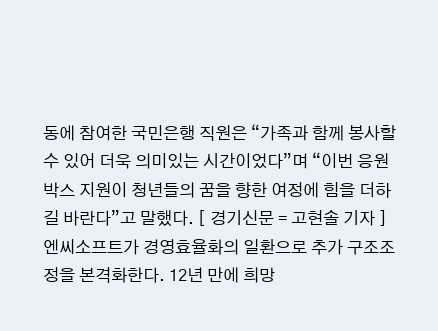동에 참여한 국민은행 직원은 “가족과 함께 봉사할 수 있어 더욱 의미있는 시간이었다”며 “이번 응원박스 지원이 청년들의 꿈을 향한 여정에 힘을 더하길 바란다”고 말했다. [ 경기신문 = 고현솔 기자 ]
엔씨소프트가 경영효율화의 일환으로 추가 구조조정을 본격화한다. 12년 만에 희망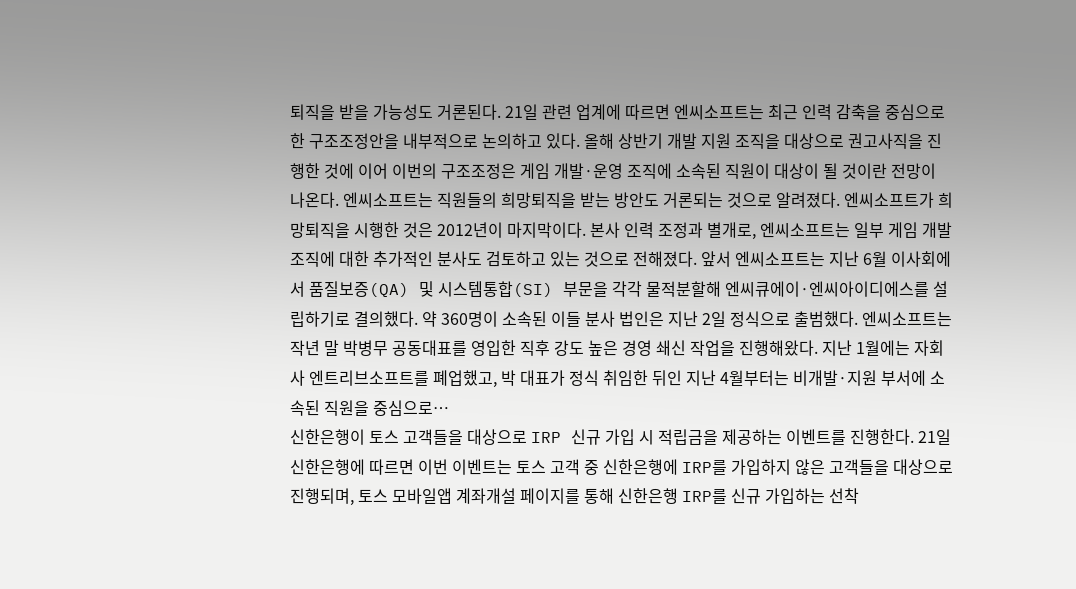퇴직을 받을 가능성도 거론된다. 21일 관련 업계에 따르면 엔씨소프트는 최근 인력 감축을 중심으로 한 구조조정안을 내부적으로 논의하고 있다. 올해 상반기 개발 지원 조직을 대상으로 권고사직을 진행한 것에 이어 이번의 구조조정은 게임 개발·운영 조직에 소속된 직원이 대상이 될 것이란 전망이 나온다. 엔씨소프트는 직원들의 희망퇴직을 받는 방안도 거론되는 것으로 알려졌다. 엔씨소프트가 희망퇴직을 시행한 것은 2012년이 마지막이다. 본사 인력 조정과 별개로, 엔씨소프트는 일부 게임 개발 조직에 대한 추가적인 분사도 검토하고 있는 것으로 전해졌다. 앞서 엔씨소프트는 지난 6월 이사회에서 품질보증(QA) 및 시스템통합(SI) 부문을 각각 물적분할해 엔씨큐에이·엔씨아이디에스를 설립하기로 결의했다. 약 360명이 소속된 이들 분사 법인은 지난 2일 정식으로 출범했다. 엔씨소프트는 작년 말 박병무 공동대표를 영입한 직후 강도 높은 경영 쇄신 작업을 진행해왔다. 지난 1월에는 자회사 엔트리브소프트를 폐업했고, 박 대표가 정식 취임한 뒤인 지난 4월부터는 비개발·지원 부서에 소속된 직원을 중심으로…
신한은행이 토스 고객들을 대상으로 IRP 신규 가입 시 적립금을 제공하는 이벤트를 진행한다. 21일 신한은행에 따르면 이번 이벤트는 토스 고객 중 신한은행에 IRP를 가입하지 않은 고객들을 대상으로 진행되며, 토스 모바일앱 계좌개설 페이지를 통해 신한은행 IRP를 신규 가입하는 선착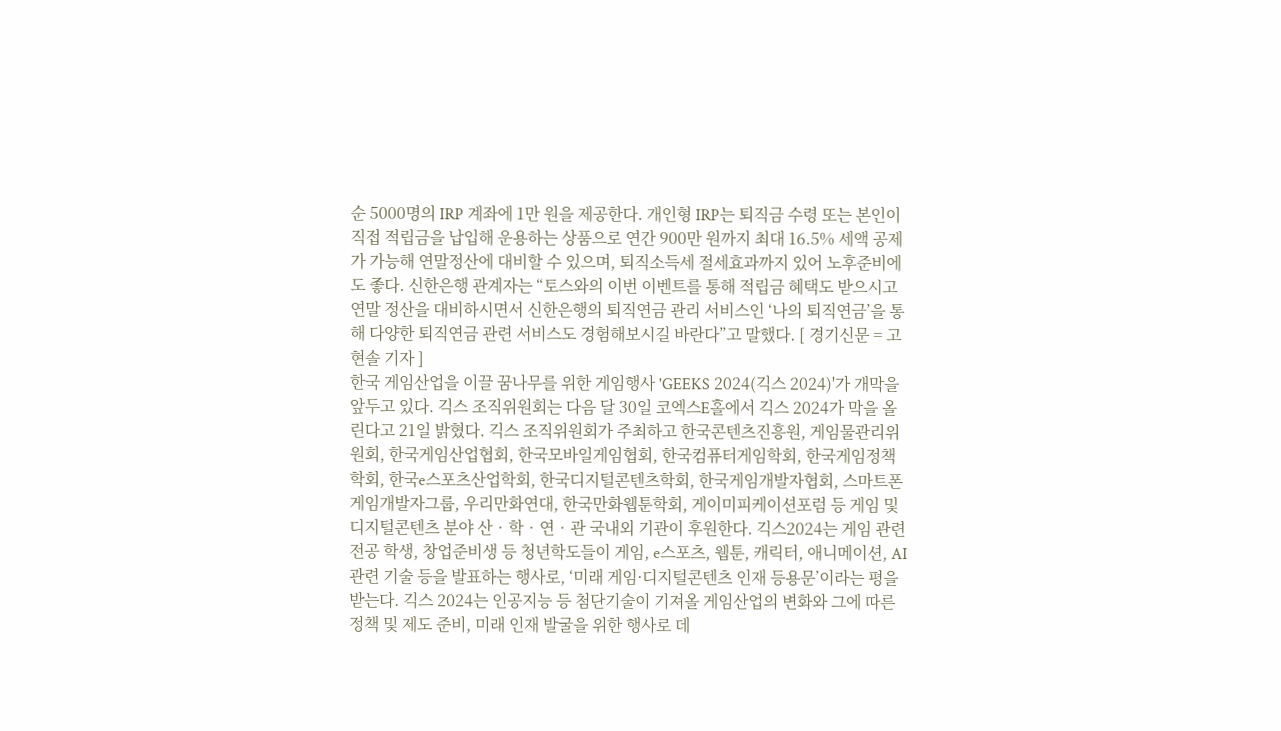순 5000명의 IRP 계좌에 1만 원을 제공한다. 개인형 IRP는 퇴직금 수령 또는 본인이 직접 적립금을 납입해 운용하는 상품으로 연간 900만 원까지 최대 16.5% 세액 공제가 가능해 연말정산에 대비할 수 있으며, 퇴직소득세 절세효과까지 있어 노후준비에도 좋다. 신한은행 관계자는 “토스와의 이번 이벤트를 통해 적립금 혜택도 받으시고 연말 정산을 대비하시면서 신한은행의 퇴직연금 관리 서비스인 ‘나의 퇴직연금’을 통해 다양한 퇴직연금 관련 서비스도 경험해보시길 바란다”고 말했다. [ 경기신문 = 고현솔 기자 ]
한국 게임산업을 이끌 꿈나무를 위한 게임행사 'GEEKS 2024(긱스 2024)'가 개막을 앞두고 있다. 긱스 조직위원회는 다음 달 30일 코엑스E홀에서 긱스 2024가 막을 올린다고 21일 밝혔다. 긱스 조직위원회가 주최하고 한국콘텐츠진흥원, 게임물관리위원회, 한국게임산업협회, 한국모바일게임협회, 한국컴퓨터게임학회, 한국게임정책학회, 한국e스포츠산업학회, 한국디지털콘텐츠학회, 한국게임개발자협회, 스마트폰게임개발자그룹, 우리만화연대, 한국만화웹툰학회, 게이미피케이션포럼 등 게임 및 디지털콘텐츠 분야 산‧학‧연‧관 국내외 기관이 후원한다. 긱스2024는 게임 관련 전공 학생, 창업준비생 등 청년학도들이 게임, e스포츠, 웹툰, 캐릭터, 애니메이션, AI관련 기술 등을 발표하는 행사로, ‘미래 게임·디지털콘텐츠 인재 등용문’이라는 평을 받는다. 긱스 2024는 인공지능 등 첨단기술이 기져올 게임산업의 변화와 그에 따른 정책 및 제도 준비, 미래 인재 발굴을 위한 행사로 데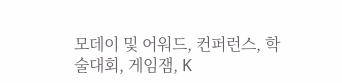모데이 및 어워드, 컨퍼런스, 학술대회, 게임잼, K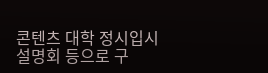콘텐츠 대학 정시입시 설명회 등으로 구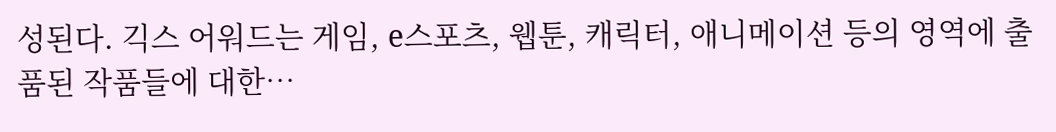성된다. 긱스 어워드는 게임, e스포츠, 웹툰, 캐릭터, 애니메이션 등의 영역에 출품된 작품들에 대한…